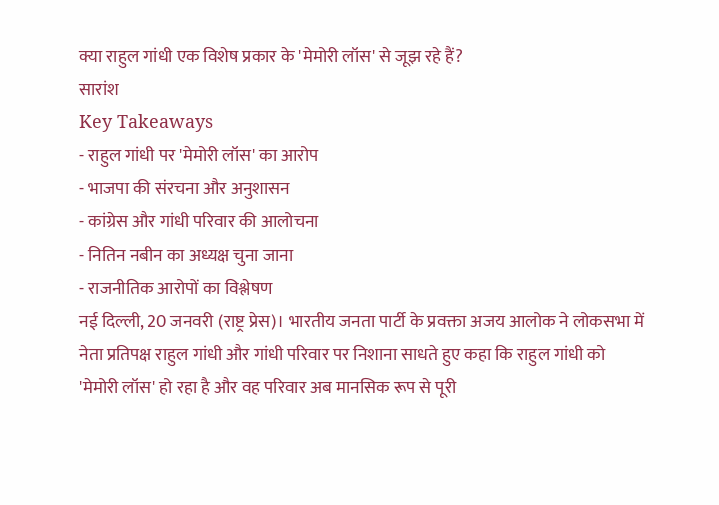क्या राहुल गांधी एक विशेष प्रकार के 'मेमोरी लॉस' से जूझ रहे हैं?
सारांश
Key Takeaways
- राहुल गांधी पर 'मेमोरी लॉस' का आरोप
- भाजपा की संरचना और अनुशासन
- कांग्रेस और गांधी परिवार की आलोचना
- नितिन नबीन का अध्यक्ष चुना जाना
- राजनीतिक आरोपों का विश्लेषण
नई दिल्ली, 20 जनवरी (राष्ट्र प्रेस)। भारतीय जनता पार्टी के प्रवक्ता अजय आलोक ने लोकसभा में नेता प्रतिपक्ष राहुल गांधी और गांधी परिवार पर निशाना साधते हुए कहा कि राहुल गांधी को 'मेमोरी लॉस' हो रहा है और वह परिवार अब मानसिक रूप से पूरी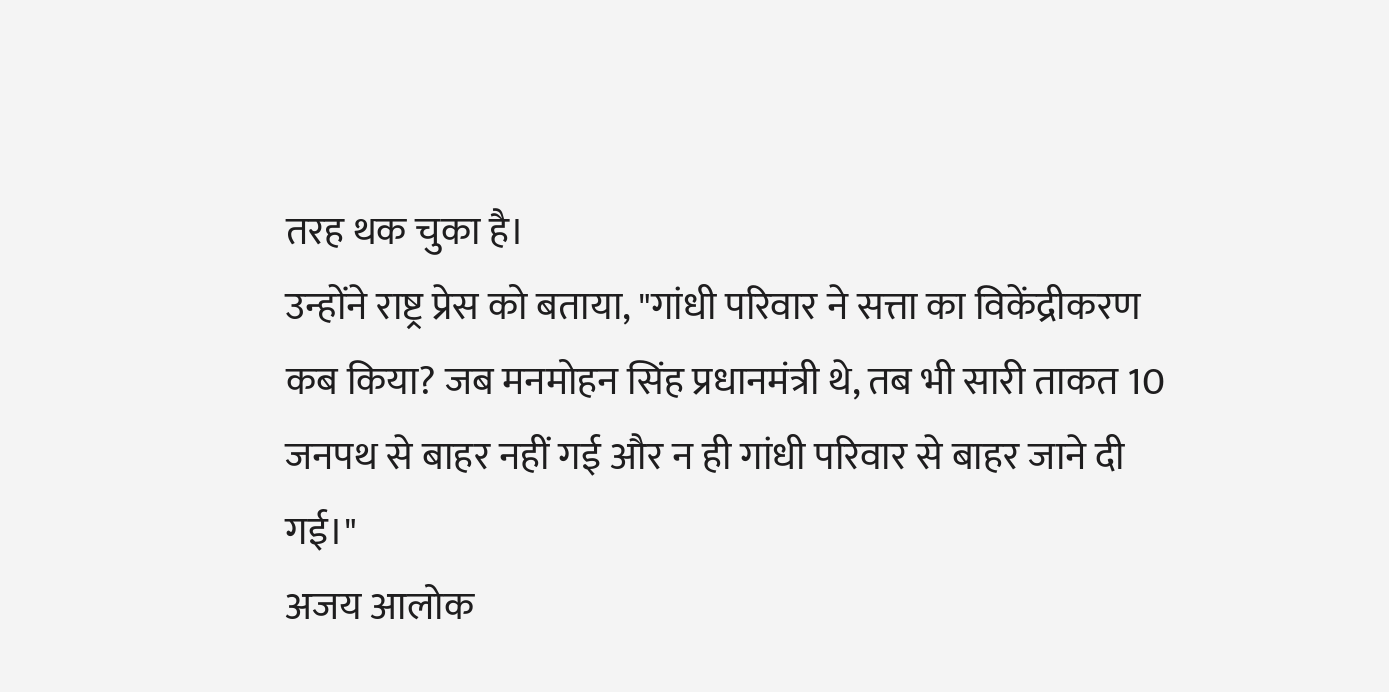तरह थक चुका है।
उन्होंने राष्ट्र प्रेस को बताया, "गांधी परिवार ने सत्ता का विकेंद्रीकरण कब किया? जब मनमोहन सिंह प्रधानमंत्री थे, तब भी सारी ताकत 10 जनपथ से बाहर नहीं गई और न ही गांधी परिवार से बाहर जाने दी गई।"
अजय आलोक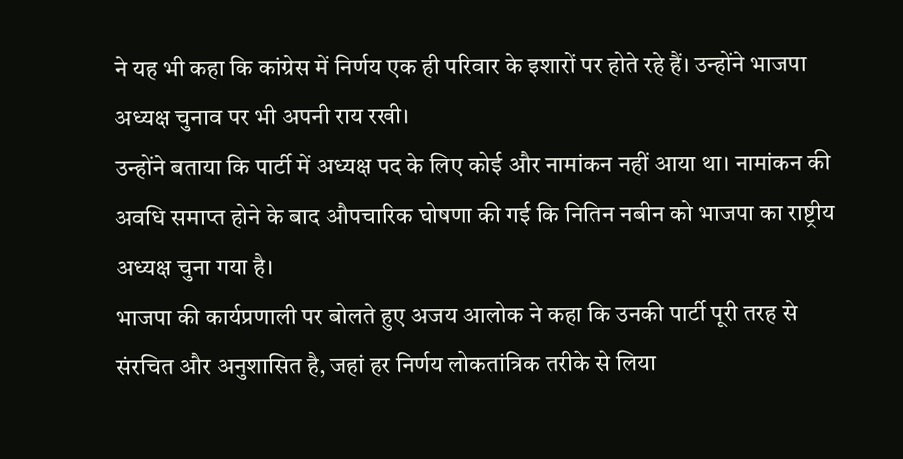ने यह भी कहा कि कांग्रेस में निर्णय एक ही परिवार के इशारों पर होते रहे हैं। उन्होंने भाजपा अध्यक्ष चुनाव पर भी अपनी राय रखी।
उन्होंने बताया कि पार्टी में अध्यक्ष पद के लिए कोई और नामांकन नहीं आया था। नामांकन की अवधि समाप्त होने के बाद औपचारिक घोषणा की गई कि नितिन नबीन को भाजपा का राष्ट्रीय अध्यक्ष चुना गया है।
भाजपा की कार्यप्रणाली पर बोलते हुए अजय आलोक ने कहा कि उनकी पार्टी पूरी तरह से संरचित और अनुशासित है, जहां हर निर्णय लोकतांत्रिक तरीके से लिया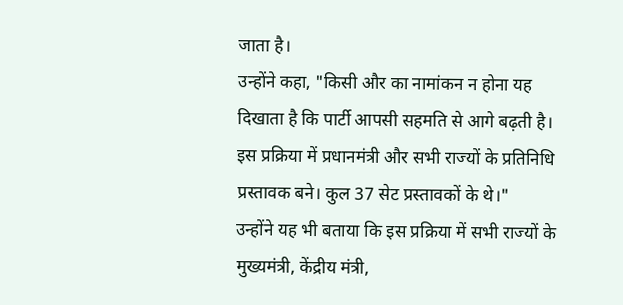जाता है।
उन्होंने कहा, "किसी और का नामांकन न होना यह दिखाता है कि पार्टी आपसी सहमति से आगे बढ़ती है। इस प्रक्रिया में प्रधानमंत्री और सभी राज्यों के प्रतिनिधि प्रस्तावक बने। कुल 37 सेट प्रस्तावकों के थे।"
उन्होंने यह भी बताया कि इस प्रक्रिया में सभी राज्यों के मुख्यमंत्री, केंद्रीय मंत्री,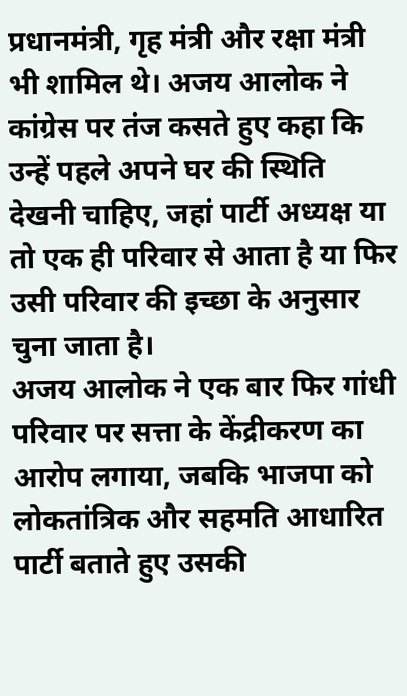प्रधानमंत्री, गृह मंत्री और रक्षा मंत्री भी शामिल थे। अजय आलोक ने कांग्रेस पर तंज कसते हुए कहा कि उन्हें पहले अपने घर की स्थिति देखनी चाहिए, जहां पार्टी अध्यक्ष या तो एक ही परिवार से आता है या फिर उसी परिवार की इच्छा के अनुसार चुना जाता है।
अजय आलोक ने एक बार फिर गांधी परिवार पर सत्ता के केंद्रीकरण का आरोप लगाया, जबकि भाजपा को लोकतांत्रिक और सहमति आधारित पार्टी बताते हुए उसकी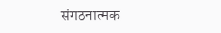संगठनात्मक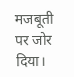मजबूती पर जोर दिया।